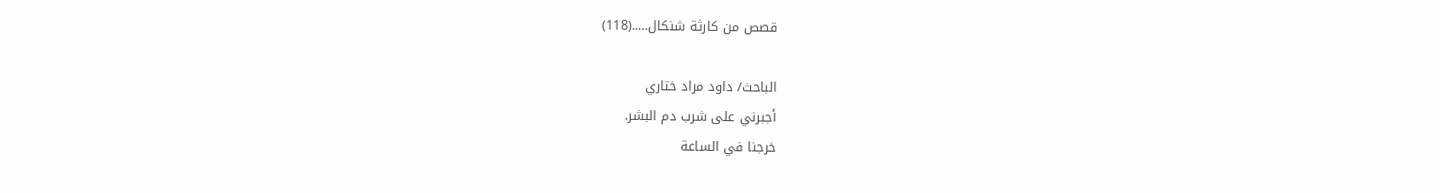قصص من كارثة شنكال…..(118)

الباحث/ داود مراد ختاري
أجبرني على شرب دم البشر.
خرجنا في الساعة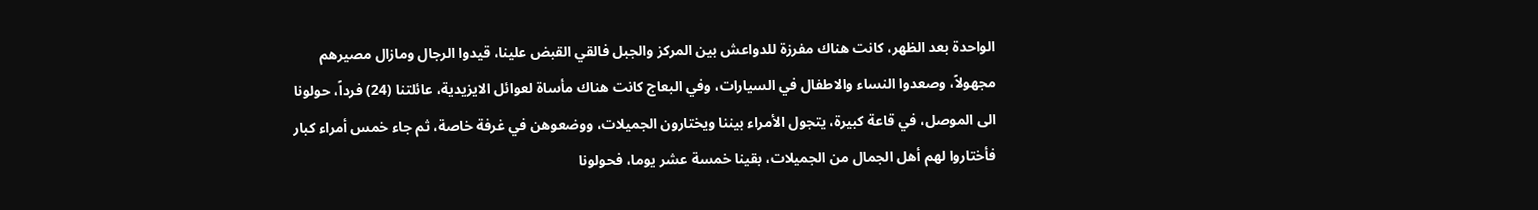الواحدة بعد الظهر، كانت هناك مفرزة للدواعش بين المركز والجبل فالقي القبض علينا، قيدوا الرجال ومازال مصيرهم مجهولاً، وصعدوا النساء والاطفال في السيارات، وفي البعاج كانت هناك مأساة لعوائل الايزيدية، عائلتنا (24) فرداً، حولونا الى الموصل، في قاعة كبيرة، يتجول الأمراء بيننا ويختارون الجميلات، ووضعوهن في غرفة خاصة، ثم جاء خمس أمراء كبار فأختاروا لهم أهل الجمال من الجميلات، بقينا خمسة عشر يوما، فحولونا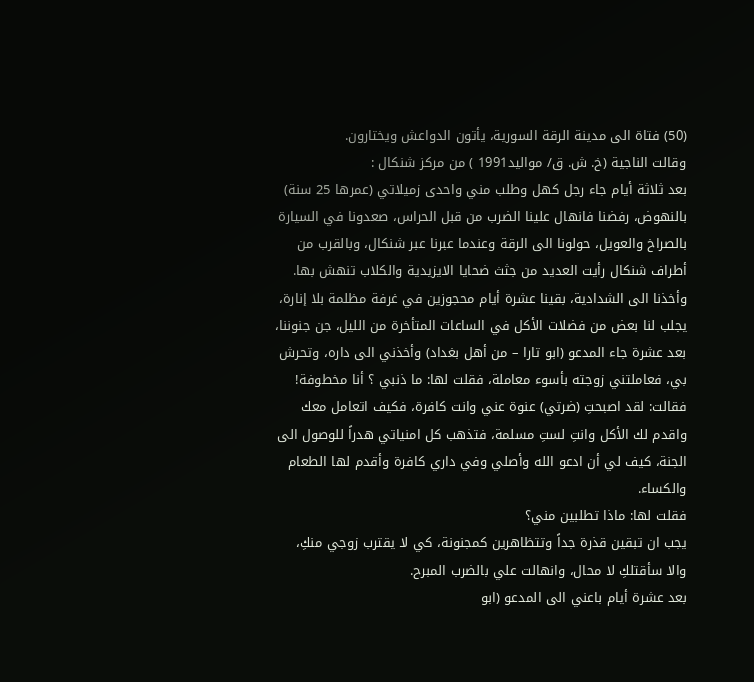(50) فتاة الى مدينة الرقة السورية، يأتون الدواعش ويختارون.
وقالت الناجية (خ. ش. ق/ مواليد1991 ) من مركز شنكال :
بعد ثلاثة أيام جاء رجل كهل وطلب مني واحدى زميلاتي (عمرها 25 سنة) بالنهوض، رفضنا فانهال علينا الضرب من قبل الحراس، صعدونا في السيارة بالصراخ والعويل، حولونا الى الرقة وعندما عبرنا عبر شنكال، وبالقرب من أطراف شنكال رأيت العديد من جثث ضحايا الايزيدية والكلاب تنهش بها.
وأخذنا الى الشدادية، بقينا عشرة أيام محجوزين في غرفة مظلمة بلا إنارة، يجلب لنا بعض من فضلات الأكل في الساعات المتأخرة من الليل، جن جنوننا، بعد عشرة جاء المدعو (ابو تارا – من أهل بغداد) وأخذني الى داره، وتحرش بي، فعاملتني زوجته بأسوء معاملة، فقلت لها: ما ذنبي ؟ أنا مخطوفة! فقالت: لقد اصبحتِ (ضرتي) عنوة عني وانت كافرة، فكيف اتعامل معك واقدم لك الأكل وانتِ لستِ مسلمة، فتذهب كل امنياتي هدراً للوصول الى الجنة، كيف لي أن ادعو الله وأصلي وفي داري كافرة وأقدم لها الطعام والكساء.
فقلت لها: ماذا تطلبين مني؟
يجب ان تبقين قذرة جداً وتتظاهرين كمجنونة، كي لا يقترب زوجي منكِ، والا سأقتلكِ لا محال، وانهالت علي بالضرب المبرح.
بعد عشرة أيام باعني الى المدعو (ابو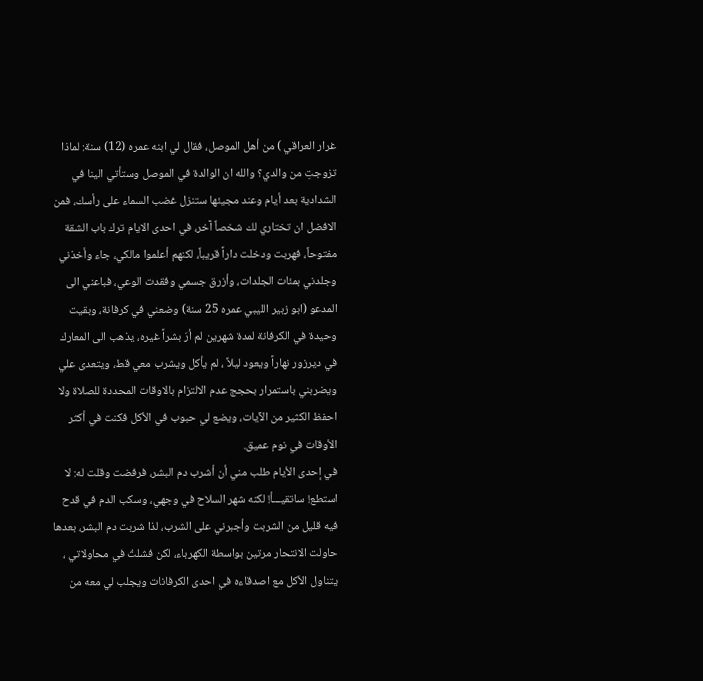غرار العراقي ) من أهل الموصل، فقال لي ابنه عمره (12) سنة: لماذا تزوجتِ من والدي؟ والله ان الوالدة في الموصل وستأتي الينا في الشدادية بعد أيام وعند مجيئها ستنزل غضب السماء على رأسك، فمن الافضل ان تختاري لك شخصاً آخر، في احدى الايام ترك باب الشقة مفتوحاً، فهربت ودخلت داراً قريباً، لكنهم أعلموا مالكي، جاء وأخذني وجلدني بمئات الجلدات، وأزرق جسمي وفقدت الوعي، فباعني الى المدعو (ابو زبير الليبي عمره 25 سنة) وضعني في كرفانة، وبقيت وحيدة في الكرفانة لمدة شهرين لم أرَ بشراً غيره، يذهب الى المعارك في ديرزور نهاراً ويعود ليلاً ، لم يأكل ويشرب معي قط، ويتعدى علي ويضربني باستمرار بحجج عدم الالتزام بالاوقات المحددة للصلاة ولا احفظ الكثير من الآيات، ويضع لي حبوب في الأكل فكنت في أكثر الأوقات في نوم عميق.
في إحدى الأيام طلب مني أن أشرب دم البشر، فرفضت وقلت له: لا استطع! ساتقيـــأ! لكنه شهر السلاح في وجهي، وسكب الدم في قدح فيه قليل من الشربت وأجبرني على الشرب، لذا شربت دم البشر، بعدها حاولت الانتحار مرتين بواسطة الكهرباء، لكن فشلتُ في محاولاتي ، يتناول الأكل مع اصدقاءه في احدى الكرفانات ويجلب لي معه من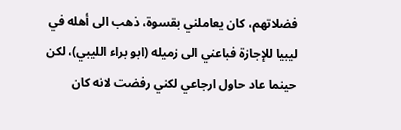فضلاتهم، كان يعاملني بقسوة، ذهب الى أهله في ليبيا للإجازة فباعني الى زميله (ابو براء الليبي)، لكن حينما عاد حاول ارجاعي لكني رفضت لانه كان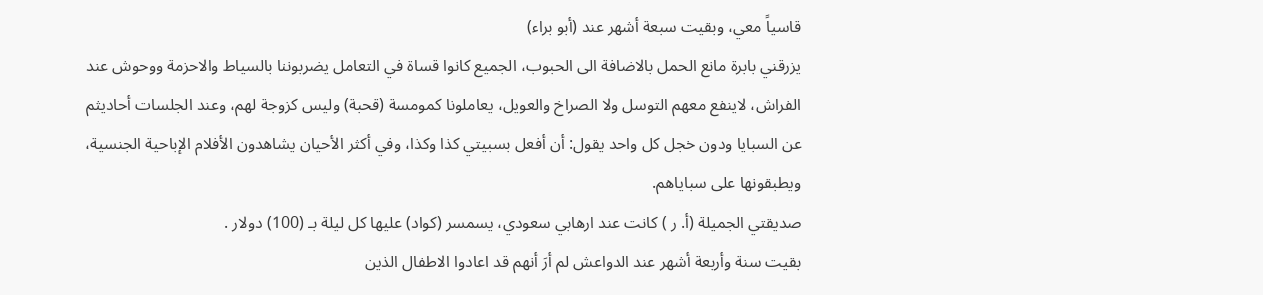قاسياً معي، وبقيت سبعة أشهر عند (أبو براء)
يزرقني بابرة مانع الحمل بالاضافة الى الحبوب، الجميع كانوا قساة في التعامل يضربوننا بالسياط والاحزمة ووحوش عند الفراش، لاينفع معهم التوسل ولا الصراخ والعويل، يعاملونا كمومسة (قحبة) وليس كزوجة لهم، وعند الجلسات أحاديثم عن السبايا ودون خجل كل واحد يقول: أن أفعل بسبيتي كذا وكذا، وفي أكثر الأحيان يشاهدون الأفلام الإباحية الجنسية، ويطبقونها على سباياهم.
صديقتي الجميلة (أ. ر ) كانت عند ارهابي سعودي، يسمسر (كواد) عليها كل ليلة بـ (100) دولار .
بقيت سنة وأربعة أشهر عند الدواعش لم أرَ أنهم قد اعادوا الاطفال الذين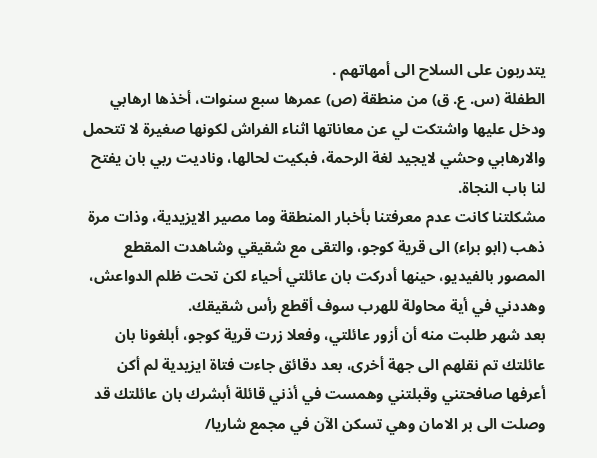يتدربون على السلاح الى أمهاتهم .
الطفلة (س. ع. ق) من منطقة (ص) عمرها سبع سنوات، أخذها ارهابي ودخل عليها واشتكت لي عن معاناتها اثناء الفراش لكونها صغيرة لا تتحمل والارهابي وحشي لايجيد لغة الرحمة، فبكيت لحالها، وناديت ربي بان يفتح لنا باب النجاة.
مشكلتنا كانت عدم معرفتنا بأخبار المنطقة وما مصير الايزيدية، وذات مرة ذهب (ابو براء) الى قرية كوجو، والتقى مع شقيقي وشاهدت المقطع المصور بالفيديو، حينها أدركت بان عائلتي أحياء لكن تحت ظلم الدواعش، وهددني في أية محاولة للهرب سوف أقطع رأس شقيقك.
بعد شهر طلبت منه أن أزور عائلتي، وفعلا زرت قرية كوجو، أبلغونا بان عائلتك تم نقلهم الى جهة أخرى، بعد دقائق جاءت فتاة ايزيدية لم أكن أعرفها صافحتني وقبلتني وهمست في أذني قائلة أبشرك بان عائلتك قد وصلت الى بر الامان وهي تسكن الآن في مجمع شاريا/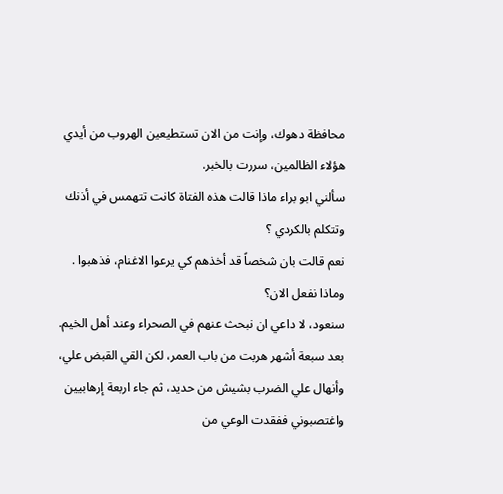محافظة دهوك، وإنت من الان تستطيعين الهروب من أيدي هؤلاء الظالمين، سررت بالخبر.
سألني ابو براء ماذا قالت هذه الفتاة كانت تتهمس في أذنك وتتكلم بالكردي ؟
نعم قالت بان شخصاً قد أخذهم كي يرعوا الاغنام، فذهبوا .
وماذا نفعل الان؟
سنعود، لا داعي ان نبحث عنهم في الصحراء وعند أهل الخيم.
بعد سبعة أشهر هربت من باب العمر، لكن القي القبض علي، وأنهال علي الضرب بشيش من حديد، ثم جاء اربعة إرهابيين واغتصبوني ففقدت الوعي من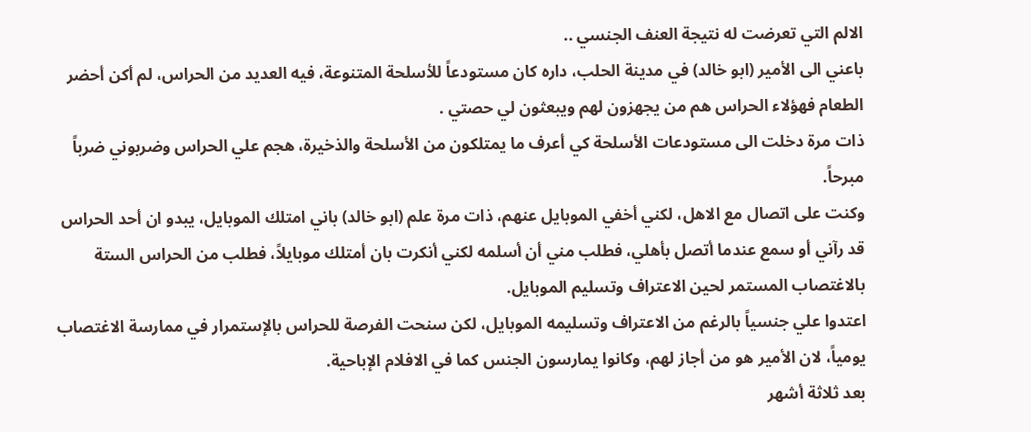الالم التي تعرضت له نتيجة العنف الجنسي ..
باعني الى الأمير (ابو خالد) في مدينة الحلب، داره كان مستودعاً للأسلحة المتنوعة، فيه العديد من الحراس، لم أكن أحضر الطعام فهؤلاء الحراس هم من يجهزون لهم ويبعثون لي حصتي .
ذات مرة دخلت الى مستودعات الأسلحة كي أعرف ما يمتلكون من الأسلحة والذخيرة، هجم علي الحراس وضربوني ضرباً مبرحاً.
وكنت على اتصال مع الاهل، لكني أخفي الموبايل عنهم، ذات مرة علم (ابو خالد) باني امتلك الموبايل، يبدو ان أحد الحراس قد رآني أو سمع عندما أتصل بأهلي، فطلب مني أن أسلمه لكني أنكرت بان أمتلك موبايلاً، فطلب من الحراس الستة بالاغتصاب المستمر لحين الاعتراف وتسليم الموبايل.
اعتدوا علي جنسياً بالرغم من الاعتراف وتسليمه الموبايل، لكن سنحت الفرصة للحراس بالإستمرار في ممارسة الاغتصاب يومياً، لان الأمير هو من أجاز لهم، وكانوا يمارسون الجنس كما في الافلام الإباحية.
بعد ثلاثة أشهر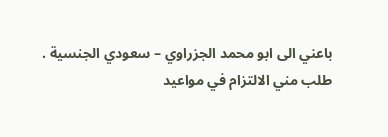باعني الى ابو محمد الجزراوي – سعودي الجنسية .
طلب مني الالتزام في مواعيد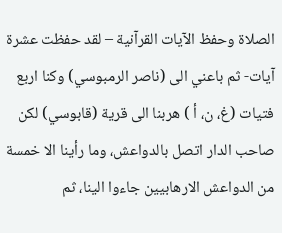الصلاة وحفظ الآيات القرآنية – لقد حفظت عشرة آيات- ثم باعني الى (ناصر الرمبوسي) وكنا اربع فتيات (غ، ن، أ ) هربنا الى قرية (قابوسي) لكن صاحب الدار اتصل بالدواعش، وما رأينا الا خمسة من الدواعش الارهابيين جاءوا الينا، ثم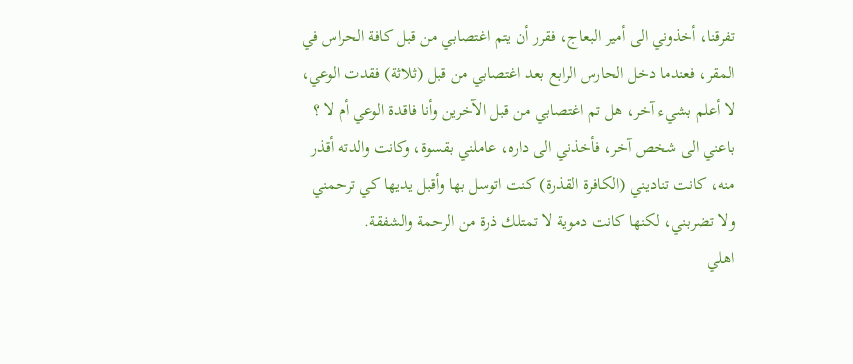تفرقنا، أخذوني الى أمير البعاج، فقرر أن يتم اغتصابي من قبل كافة الحراس في المقر، فعندما دخل الحارس الرابع بعد اغتصابي من قبل (ثلاثة) فقدت الوعي، لا أعلم بشيء آخر، هل تم اغتصابي من قبل الآخرين وأنا فاقدة الوعي أم لا ؟
باعني الى شخص آخر، فأخذني الى داره، عاملني بقسوة، وكانت والدته أقذر منه، كانت تناديني (الكافرة القذرة) كنت اتوسل بها وأقبل يديها كي ترحمني ولا تضربني، لكنها كانت دموية لا تمتلك ذرة من الرحمة والشفقة.
اهلي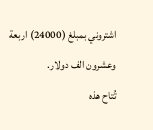اشتروني بمبلغ (24000) اربعة وعشرون الف دولار.
تُتاح هذه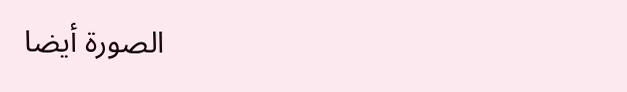الصورة أيضا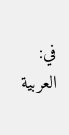في: العربية